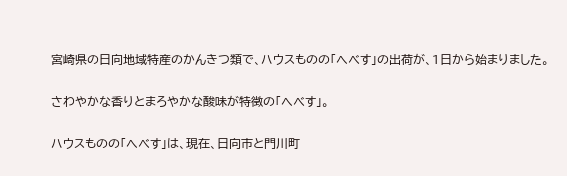宮崎県の日向地域特産のかんきつ類で、ハウスものの「へべす」の出荷が、1日から始まりました。

さわやかな香りとまろやかな酸味が特徴の「へべす」。

ハウスものの「へべす」は、現在、日向市と門川町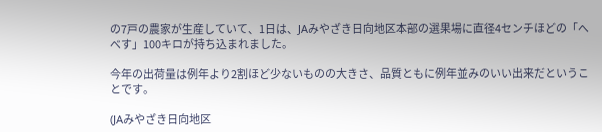の7戸の農家が生産していて、1日は、JAみやざき日向地区本部の選果場に直径4センチほどの「へべす」100キロが持ち込まれました。

今年の出荷量は例年より2割ほど少ないものの大きさ、品質ともに例年並みのいい出来だということです。

(JAみやざき日向地区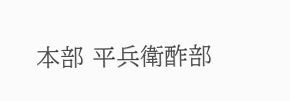本部 平兵衛酢部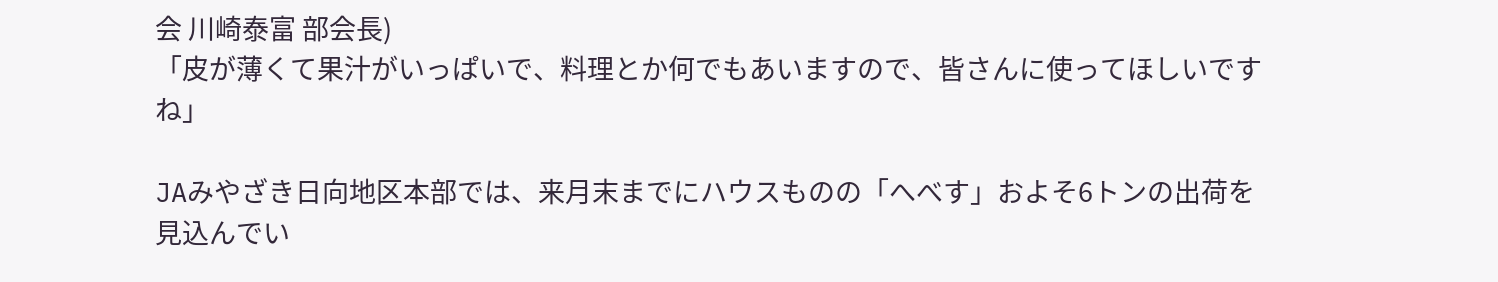会 川崎泰富 部会長)
「皮が薄くて果汁がいっぱいで、料理とか何でもあいますので、皆さんに使ってほしいですね」

JAみやざき日向地区本部では、来月末までにハウスものの「へべす」およそ6トンの出荷を見込んでい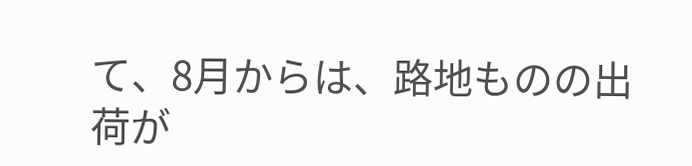て、8月からは、路地ものの出荷が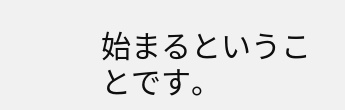始まるということです。